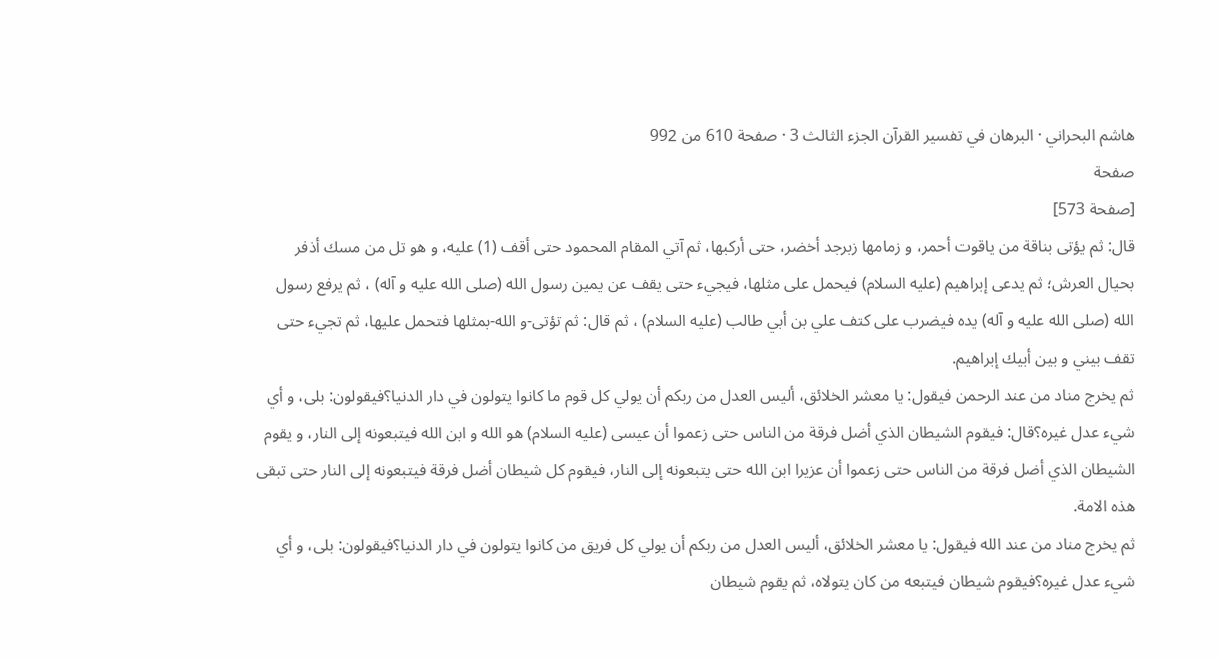هاشم البحراني · البرهان في تفسير القرآن الجزء الثالث 3 · صفحة 610 من 992
صفحة
[صفحة 573]
قال: ثم يؤتى بناقة من ياقوت أحمر، و زمامها زبرجد أخضر، حتى أركبها، ثم آتي المقام المحمود حتى أقف (1) عليه، و هو تل من مسك أذفر بحيال العرش؛ ثم يدعى إبراهيم (عليه السلام) فيحمل على مثلها، فيجيء حتى يقف عن يمين رسول الله (صلى الله عليه و آله) ، ثم يرفع رسول الله (صلى الله عليه و آله) يده فيضرب على كتف علي بن أبي طالب (عليه السلام) ، ثم قال: ثم تؤتى-و الله-بمثلها فتحمل عليها، ثم تجيء حتى تقف بيني و بين أبيك إبراهيم.
ثم يخرج مناد من عند الرحمن فيقول: يا معشر الخلائق، أليس العدل من ربكم أن يولي كل قوم ما كانوا يتولون في دار الدنيا؟فيقولون: بلى، و أي شيء عدل غيره؟قال: فيقوم الشيطان الذي أضل فرقة من الناس حتى زعموا أن عيسى (عليه السلام) هو الله و ابن الله فيتبعونه إلى النار، و يقوم الشيطان الذي أضل فرقة من الناس حتى زعموا أن عزيرا ابن الله حتى يتبعونه إلى النار، فيقوم كل شيطان أضل فرقة فيتبعونه إلى النار حتى تبقى هذه الامة.
ثم يخرج مناد من عند الله فيقول: يا معشر الخلائق، أليس العدل من ربكم أن يولي كل فريق من كانوا يتولون في دار الدنيا؟فيقولون: بلى، و أي شيء عدل غيره؟فيقوم شيطان فيتبعه من كان يتولاه، ثم يقوم شيطان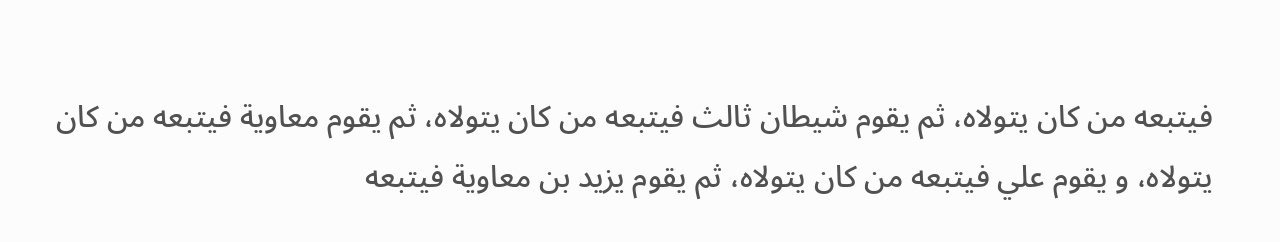فيتبعه من كان يتولاه، ثم يقوم شيطان ثالث فيتبعه من كان يتولاه، ثم يقوم معاوية فيتبعه من كان يتولاه، و يقوم علي فيتبعه من كان يتولاه، ثم يقوم يزيد بن معاوية فيتبعه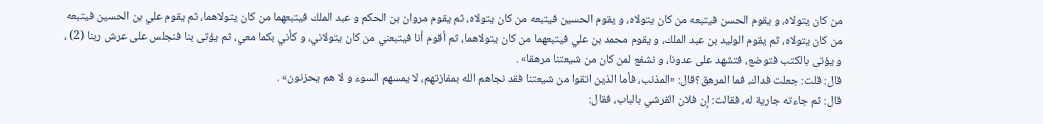من كان يتولاه، و يقوم الحسن فيتبعه من كان يتولاه، و يقوم الحسين فيتبعه من كان يتولاه، ثم يقوم مروان بن الحكم و عبد الملك فيتبعهما من كان يتولاهما، ثم يقوم علي بن الحسين فيتبعه من كان يتولاه، ثم يقوم الوليد بن عبد الملك، و يقوم محمد بن علي فيتبعهما من كان يتولاهما، ثم أقوم أنا فيتبعني من كان يتولاني، و كأني بكما معي، ثم يؤتى بنا فنجلس على عرش ربنا (2) ، و يؤتى بالكتب فتوضع، فتشهد على عدونا، و نشفع لمن كان من شيعتنا مرهقا» .
قال: قلت: جعلت فداك، فما المرهق؟قال: «المذنب، فأما الذين اتقوا من شيعتنا فقد نجاهم الله بمفازتهم، لا يمسهم السوء و لا هم يحزنون» .
قال: ثم جاءته جارية له، فقالت: إن فلان القرشي بالباب، فقال: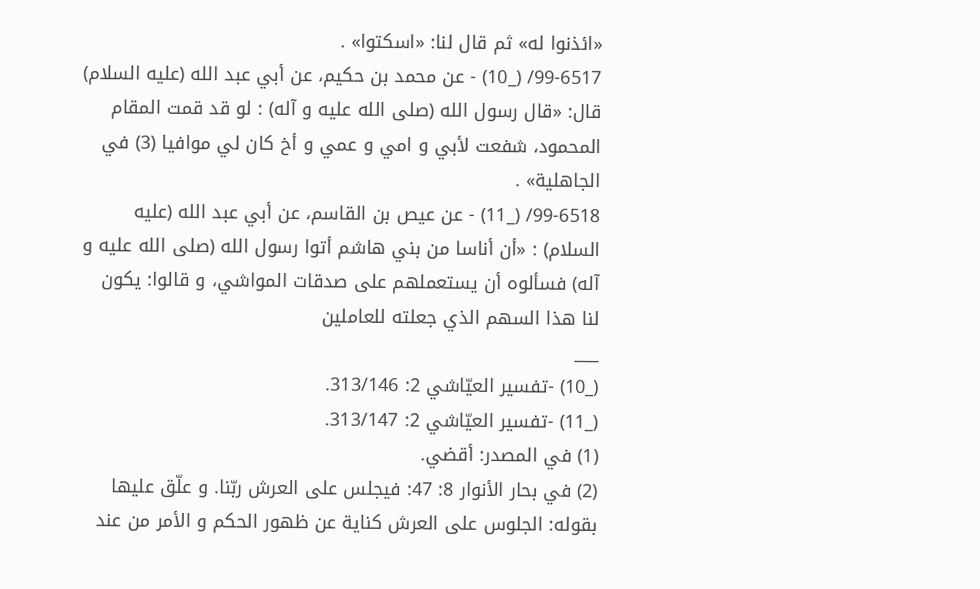«ائذنوا له» ثم قال لنا: «اسكتوا» .
99-6517/ (_10) - عن محمد بن حكيم، عن أبي عبد الله (عليه السلام) قال: «قال رسول الله (صلى الله عليه و آله) : لو قد قمت المقام المحمود، شفعت لأبي و امي و عمي و أخ كان لي موافيا (3) في الجاهلية» .
99-6518/ (_11) - عن عيص بن القاسم، عن أبي عبد الله (عليه السلام) : «أن أناسا من بني هاشم أتوا رسول الله (صلى الله عليه و آله) فسألوه أن يستعملهم على صدقات المواشي، و قالوا: يكون لنا هذا السهم الذي جعلته للعاملين
___
(_10) -تفسير العيّاشي 2: 313/146.
(_11) -تفسير العيّاشي 2: 313/147.
(1) في المصدر: أقضي.
(2) في بحار الأنوار 8: 47: فيجلس على العرش ربّنا. و علّق عليها بقوله: الجلوس على العرش كناية عن ظهور الحكم و الأمر من عند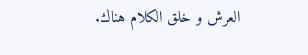العرش و خلق الكلام هناك.